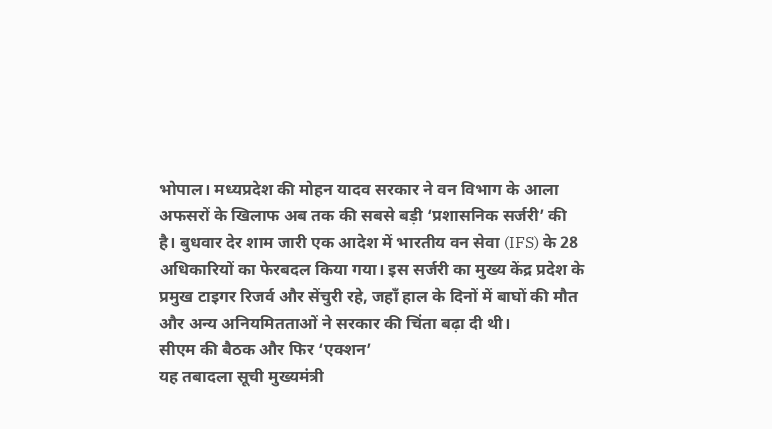भोपाल। मध्यप्रदेश की मोहन यादव सरकार ने वन विभाग के आला अफसरों के खिलाफ अब तक की सबसे बड़ी ‘प्रशासनिक सर्जरी’ की है। बुधवार देर शाम जारी एक आदेश में भारतीय वन सेवा (IFS) के 28 अधिकारियों का फेरबदल किया गया। इस सर्जरी का मुख्य केंद्र प्रदेश के प्रमुख टाइगर रिजर्व और सेंचुरी रहे, जहाँ हाल के दिनों में बाघों की मौत और अन्य अनियमितताओं ने सरकार की चिंता बढ़ा दी थी।
सीएम की बैठक और फिर ‘एक्शन’
यह तबादला सूची मुख्यमंत्री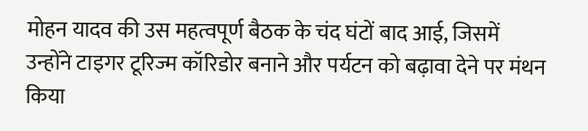मोहन यादव की उस महत्वपूर्ण बैठक के चंद घंटों बाद आई, जिसमें उन्होंने टाइगर टूरिज्म कॉरिडोर बनाने और पर्यटन को बढ़ावा देने पर मंथन किया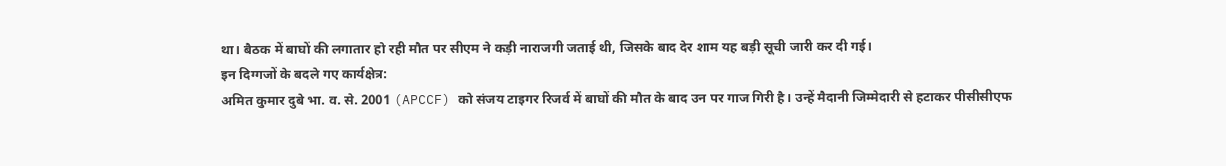था। बैठक में बाघों की लगातार हो रही मौत पर सीएम ने कड़ी नाराजगी जताई थी, जिसके बाद देर शाम यह बड़ी सूची जारी कर दी गई।
इन दिग्गजों के बदले गए कार्यक्षेत्र:
अमित कुमार दुबे भा. व. से. 2001 (APCCF) को संजय टाइगर रिजर्व में बाघों की मौत के बाद उन पर गाज गिरी है। उन्हें मैदानी जिम्मेदारी से हटाकर पीसीसीएफ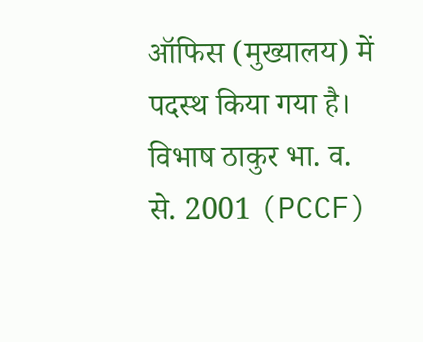ऑफिस (मुख्यालय) में पदस्थ किया गया है।
विभाष ठाकुर भा. व. से. 2001 (PCCF)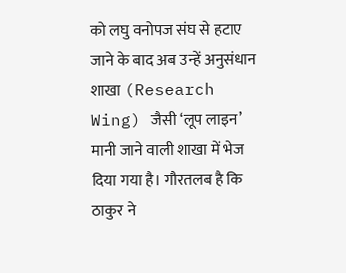को लघु वनोपज संघ से हटाए जाने के बाद अब उन्हें अनुसंधान शाखा (Research Wing) जैसी ‘लूप लाइन’ मानी जाने वाली शाखा में भेज दिया गया है। गौरतलब है कि ठाकुर ने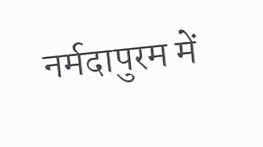नर्मदापुरम में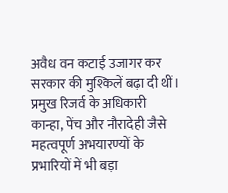अवैध वन कटाई उजागर कर सरकार की मुश्किलें बढ़ा दी थीं।
प्रमुख रिजर्व के अधिकारी
कान्हा, पेंच और नौरादेही जैसे महत्वपूर्ण अभयारण्यों के प्रभारियों में भी बड़ा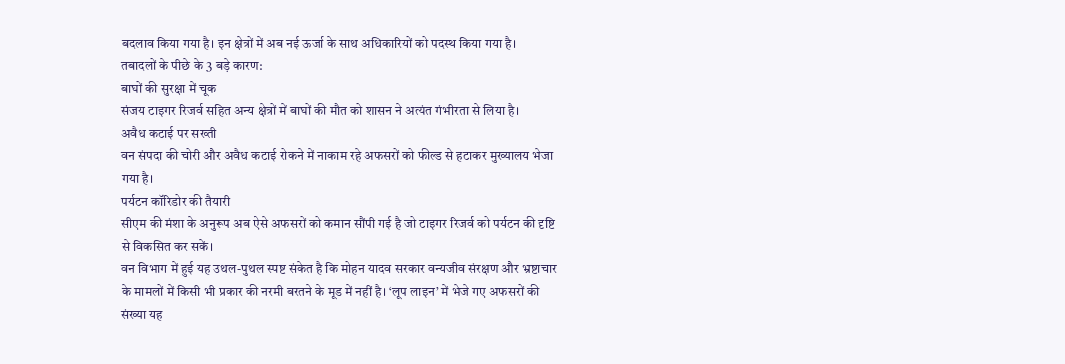बदलाव किया गया है। इन क्षेत्रों में अब नई ऊर्जा के साथ अधिकारियों को पदस्थ किया गया है।
तबादलों के पीछे के 3 बड़े कारण:
बाघों की सुरक्षा में चूक
संजय टाइगर रिजर्व सहित अन्य क्षेत्रों में बाघों की मौत को शासन ने अत्यंत गंभीरता से लिया है।
अवैध कटाई पर सख्ती
वन संपदा की चोरी और अवैध कटाई रोकने में नाकाम रहे अफसरों को फील्ड से हटाकर मुख्यालय भेजा गया है।
पर्यटन कॉरिडोर की तैयारी
सीएम की मंशा के अनुरूप अब ऐसे अफसरों को कमान सौंपी गई है जो टाइगर रिजर्व को पर्यटन की दृष्टि से विकसित कर सकें।
वन विभाग में हुई यह उथल-पुथल स्पष्ट संकेत है कि मोहन यादव सरकार वन्यजीव संरक्षण और भ्रष्टाचार के मामलों में किसी भी प्रकार की नरमी बरतने के मूड में नहीं है। ‘लूप लाइन’ में भेजे गए अफसरों की संख्या यह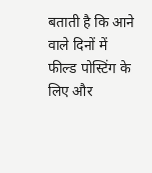बताती है कि आने वाले दिनों में फील्ड पोस्टिंग के लिए और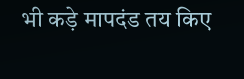भी कड़े मापदंड तय किए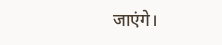जाएंगे।